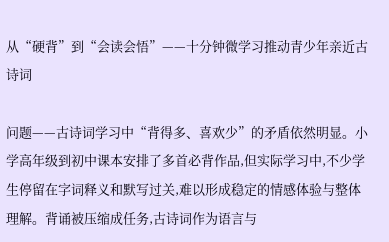从“硬背”到“会读会悟”——十分钟微学习推动青少年亲近古诗词

问题——古诗词学习中“背得多、喜欢少”的矛盾依然明显。小学高年级到初中课本安排了多首必背作品,但实际学习中,不少学生停留在字词释义和默写过关,难以形成稳定的情感体验与整体理解。背诵被压缩成任务,古诗词作为语言与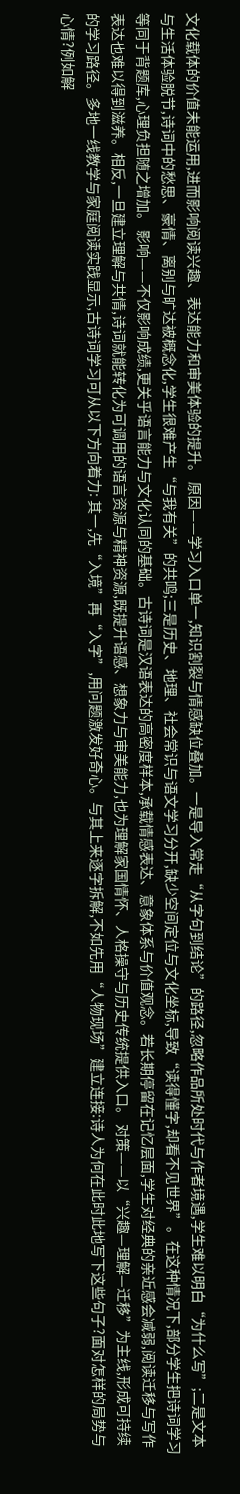文化载体的价值未能运用,进而影响阅读兴趣、表达能力和审美体验的提升。 原因——学习入口单一,知识割裂与情感缺位叠加。一是导入常走“从字句到结论”的路径,忽略作品所处时代与作者境遇,学生难以明白“为什么写”;二是文本与生活体验脱节,诗词中的愁思、豪情、离别与旷达被概念化,学生很难产生“与我有关”的共鸣;三是历史、地理、社会常识与语文学习分开,缺少空间定位与文化坐标,导致“读得懂字,却看不见世界”。在这种情况下,部分学生把诗词学习等同于背题库,心理负担随之增加。 影响——不仅影响成绩,更关乎语言能力与文化认同的基础。古诗词是汉语表达的高密度样本,承载情感表达、意象体系与价值观念。若长期停留在记忆层面,学生对经典的亲近感会减弱,阅读迁移与写作表达也难以得到滋养。相反,一旦建立理解与共情,诗词就能转化为可调用的语言资源与精神资源,既提升语感、想象力与审美能力,也为理解家国情怀、人格操守与历史传统提供入口。 对策——以“兴趣—理解—迁移”为主线,形成可持续的学习路径。多地一线教学与家庭阅读实践显示,古诗词学习可从以下方向着力: 其一,先“入境”再“入字”,用问题激发好奇心。与其上来逐字拆解,不如先用“人物现场”建立连接:诗人为何在此时此地写下这些句子?面对怎样的局势与心情?例如解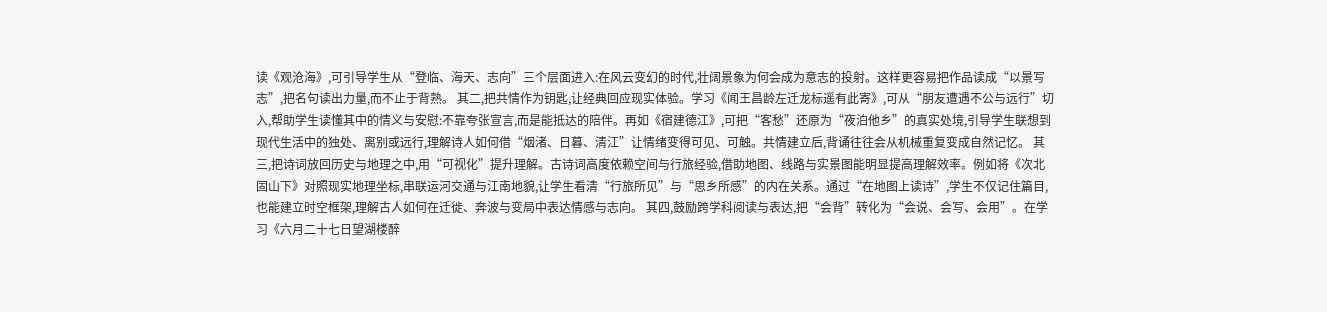读《观沧海》,可引导学生从“登临、海天、志向”三个层面进入:在风云变幻的时代,壮阔景象为何会成为意志的投射。这样更容易把作品读成“以景写志”,把名句读出力量,而不止于背熟。 其二,把共情作为钥匙,让经典回应现实体验。学习《闻王昌龄左迁龙标遥有此寄》,可从“朋友遭遇不公与远行”切入,帮助学生读懂其中的情义与安慰:不靠夸张宣言,而是能抵达的陪伴。再如《宿建德江》,可把“客愁”还原为“夜泊他乡”的真实处境,引导学生联想到现代生活中的独处、离别或远行,理解诗人如何借“烟渚、日暮、清江”让情绪变得可见、可触。共情建立后,背诵往往会从机械重复变成自然记忆。 其三,把诗词放回历史与地理之中,用“可视化”提升理解。古诗词高度依赖空间与行旅经验,借助地图、线路与实景图能明显提高理解效率。例如将《次北固山下》对照现实地理坐标,串联运河交通与江南地貌,让学生看清“行旅所见”与“思乡所感”的内在关系。通过“在地图上读诗”,学生不仅记住篇目,也能建立时空框架,理解古人如何在迁徙、奔波与变局中表达情感与志向。 其四,鼓励跨学科阅读与表达,把“会背”转化为“会说、会写、会用”。在学习《六月二十七日望湖楼醉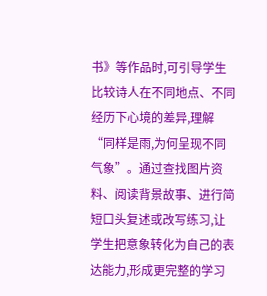书》等作品时,可引导学生比较诗人在不同地点、不同经历下心境的差异,理解“同样是雨,为何呈现不同气象”。通过查找图片资料、阅读背景故事、进行简短口头复述或改写练习,让学生把意象转化为自己的表达能力,形成更完整的学习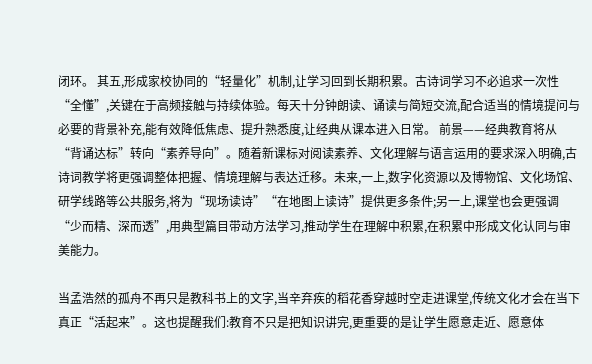闭环。 其五,形成家校协同的“轻量化”机制,让学习回到长期积累。古诗词学习不必追求一次性“全懂”,关键在于高频接触与持续体验。每天十分钟朗读、诵读与简短交流,配合适当的情境提问与必要的背景补充,能有效降低焦虑、提升熟悉度,让经典从课本进入日常。 前景——经典教育将从“背诵达标”转向“素养导向”。随着新课标对阅读素养、文化理解与语言运用的要求深入明确,古诗词教学将更强调整体把握、情境理解与表达迁移。未来,一上,数字化资源以及博物馆、文化场馆、研学线路等公共服务,将为“现场读诗”“在地图上读诗”提供更多条件;另一上,课堂也会更强调“少而精、深而透”,用典型篇目带动方法学习,推动学生在理解中积累,在积累中形成文化认同与审美能力。

当孟浩然的孤舟不再只是教科书上的文字,当辛弃疾的稻花香穿越时空走进课堂,传统文化才会在当下真正“活起来”。这也提醒我们:教育不只是把知识讲完,更重要的是让学生愿意走近、愿意体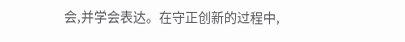会,并学会表达。在守正创新的过程中,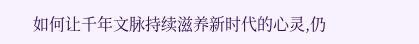如何让千年文脉持续滋养新时代的心灵,仍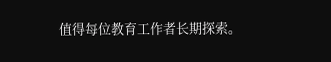值得每位教育工作者长期探索。